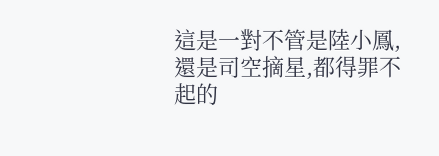這是一對不管是陸小鳳,還是司空摘星,都得罪不起的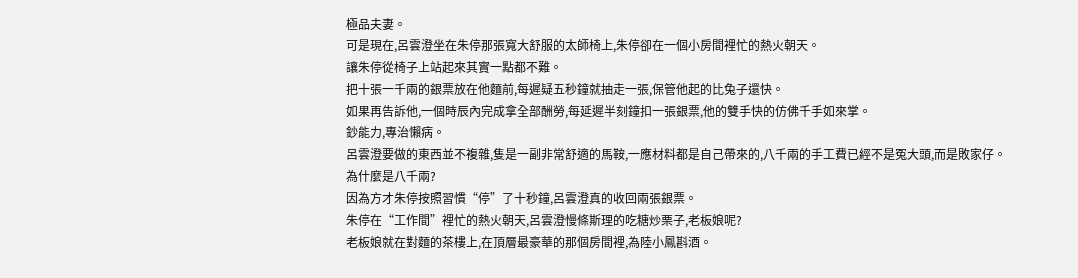極品夫妻。
可是現在,呂雲澄坐在朱停那張寬大舒服的太師椅上,朱停卻在一個小房間裡忙的熱火朝天。
讓朱停從椅子上站起來其實一點都不難。
把十張一千兩的銀票放在他麵前,每遲疑五秒鐘就抽走一張,保管他起的比兔子還快。
如果再告訴他,一個時辰內完成拿全部酬勞,每延遲半刻鐘扣一張銀票,他的雙手快的仿佛千手如來掌。
鈔能力,專治懶病。
呂雲澄要做的東西並不複雜,隻是一副非常舒適的馬鞍,一應材料都是自己帶來的,八千兩的手工費已經不是冤大頭,而是敗家仔。
為什麼是八千兩?
因為方才朱停按照習慣“停”了十秒鐘,呂雲澄真的收回兩張銀票。
朱停在“工作間”裡忙的熱火朝天,呂雲澄慢條斯理的吃糖炒栗子,老板娘呢?
老板娘就在對麵的茶樓上,在頂層最豪華的那個房間裡,為陸小鳳斟酒。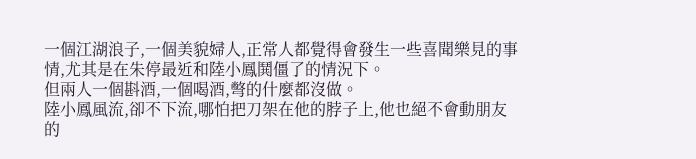一個江湖浪子,一個美貌婦人,正常人都覺得會發生一些喜聞樂見的事情,尤其是在朱停最近和陸小鳳鬨僵了的情況下。
但兩人一個斟酒,一個喝酒,彆的什麼都沒做。
陸小鳳風流,卻不下流,哪怕把刀架在他的脖子上,他也絕不會動朋友的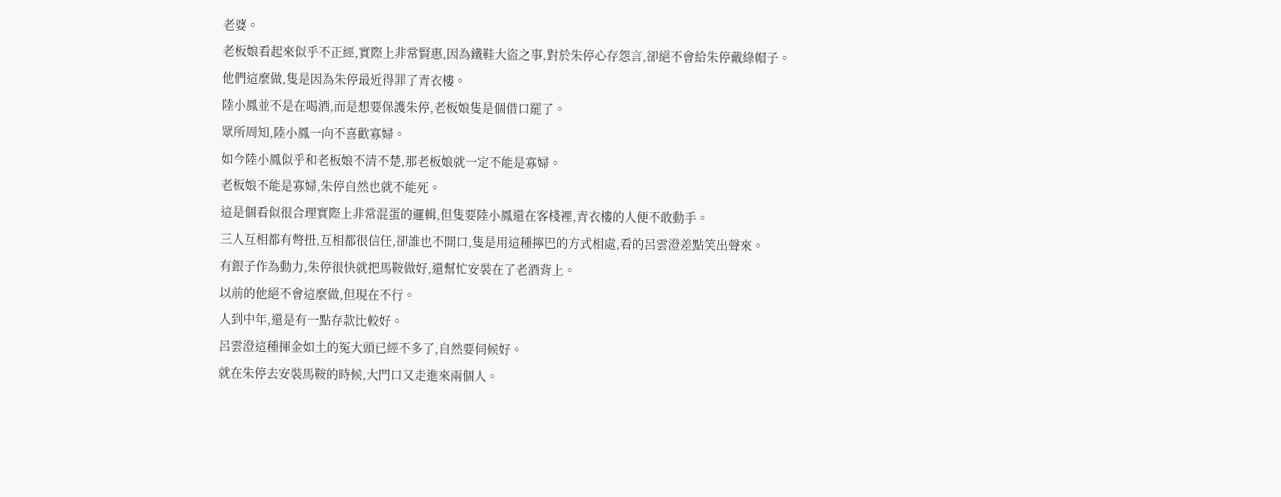老婆。
老板娘看起來似乎不正經,實際上非常賢惠,因為鐵鞋大盜之事,對於朱停心存怨言,卻絕不會給朱停戴綠帽子。
他們這麼做,隻是因為朱停最近得罪了青衣樓。
陸小鳳並不是在喝酒,而是想要保護朱停,老板娘隻是個借口罷了。
眾所周知,陸小鳳一向不喜歡寡婦。
如今陸小鳳似乎和老板娘不清不楚,那老板娘就一定不能是寡婦。
老板娘不能是寡婦,朱停自然也就不能死。
這是個看似很合理實際上非常混蛋的邏輯,但隻要陸小鳳還在客棧裡,青衣樓的人便不敢動手。
三人互相都有彆扭,互相都很信任,卻誰也不開口,隻是用這種擰巴的方式相處,看的呂雲澄差點笑出聲來。
有銀子作為動力,朱停很快就把馬鞍做好,還幫忙安裝在了老酒背上。
以前的他絕不會這麼做,但現在不行。
人到中年,還是有一點存款比較好。
呂雲澄這種揮金如土的冤大頭已經不多了,自然要伺候好。
就在朱停去安裝馬鞍的時候,大門口又走進來兩個人。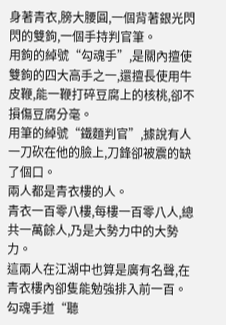身著青衣,膀大腰圓,一個背著銀光閃閃的雙鉤,一個手持判官筆。
用鉤的綽號“勾魂手”,是關內擅使雙鉤的四大高手之一,還擅長使用牛皮鞭,能一鞭打碎豆腐上的核桃,卻不損傷豆腐分毫。
用筆的綽號“鐵麵判官”,據說有人一刀砍在他的臉上,刀鋒卻被震的缺了個口。
兩人都是青衣樓的人。
青衣一百零八樓,每樓一百零八人,總共一萬餘人,乃是大勢力中的大勢力。
這兩人在江湖中也算是廣有名聲,在青衣樓內卻隻能勉強排入前一百。
勾魂手道“聽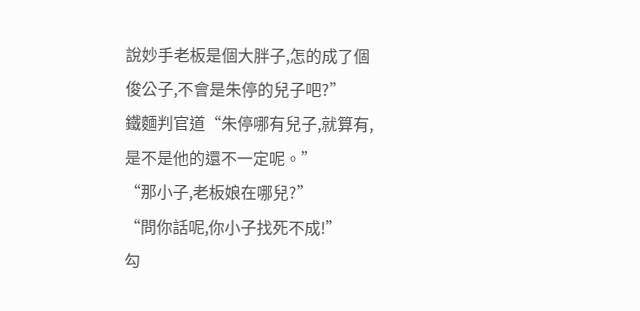說妙手老板是個大胖子,怎的成了個俊公子,不會是朱停的兒子吧?”
鐵麵判官道“朱停哪有兒子,就算有,是不是他的還不一定呢。”
“那小子,老板娘在哪兒?”
“問你話呢,你小子找死不成!”
勾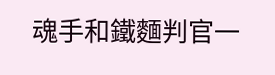魂手和鐵麵判官一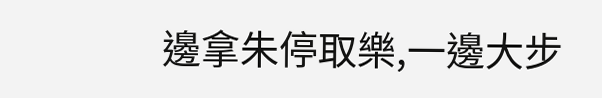邊拿朱停取樂,一邊大步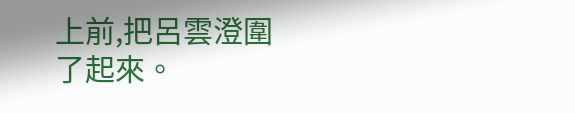上前,把呂雲澄圍了起來。